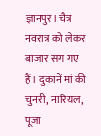ज्ञानपुर। चैत्र नवरात्र को लेकर बाजार सग गए हैं। दुकानें मां की चुनरी, नारियल, पूजा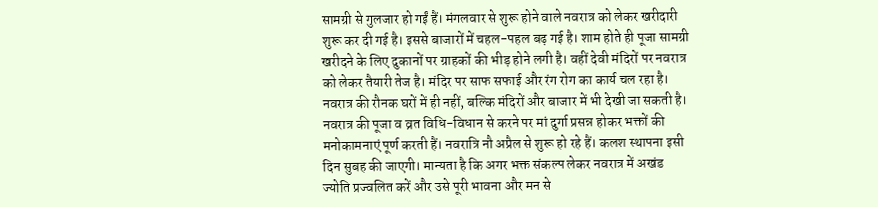सामग्री से गुलजार हो गईं हैं। मंगलवार से शुरू होने वाले नवरात्र को लेकर खरीदारी शुरू कर दी गई है। इससे बाजारों में चहल-पहल बढ़ गई है। शाम होते ही पूजा सामग्री खरीदने के लिए दुकानों पर ग्राहकों की भीड़ होने लगी है। वहीं देवी मंदिरों पर नवरात्र को लेकर तैयारी तेज है। मंदिर पर साफ सफाई और रंग रोग का कार्य चल रहा है।
नवरात्र की रौनक घरों में ही नहीं, बल्कि मंदिरों और बाजार में भी देखी जा सकती है। नवरात्र की पूजा व व्रत विधि-विधान से करने पर मां दुर्गा प्रसन्न होकर भक्तों की मनोकामनाएं पूर्ण करती हैं। नवरात्रि नौ अप्रैल से शुरू हो रहे हैं। कलश स्थापना इसी दिन सुबह की जाएगी। मान्यता है कि अगर भक्त संकल्प लेकर नवरात्र में अखंड ज्योति प्रज्वलित करें और उसे पूरी भावना और मन से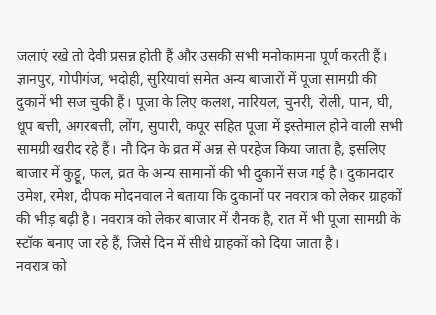जलाएं रखे तो देवी प्रसन्न होती हैं और उसकी सभी मनोकामना पूर्ण करती हैं। ज्ञानपुर, गोपीगंज, भदोही, सुरियावां समेत अन्य बाजारों में पूजा सामग्री की दुकानें भी सज चुकी हैं। पूजा के लिए कलश, नारियल, चुनरी, रोली, पान, घी, धूप बत्ती, अगरबत्ती, लोंग, सुपारी, कपूर सहित पूजा में इस्तेमाल होने वाली सभी सामग्री खरीद रहे हैं। नौ दिन के व्रत में अन्न से परहेज किया जाता है, इसलिए बाजार में कुट्टू, फल, व्रत के अन्य सामानों की भी दुकानें सज गई है। दुकानदार उमेश, रमेश, दीपक मोदनवाल ने बताया कि दुकानों पर नवरात्र को लेकर ग्राहकों की भीड़ बढ़ी है। नवरात्र को लेकर बाजार में रौनक है, रात में भी पूजा सामग्री के स्टॉक बनाए जा रहे हैं, जिसे दिन में सीधे ग्राहकों को दिया जाता है।
नवरात्र को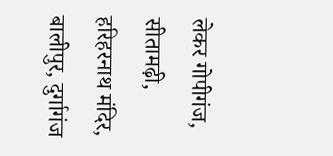लेकर गोपीगंज, सीतामढ़ी, हरिहरनाथ मंदिर, बालीपुर, दुर्गागंज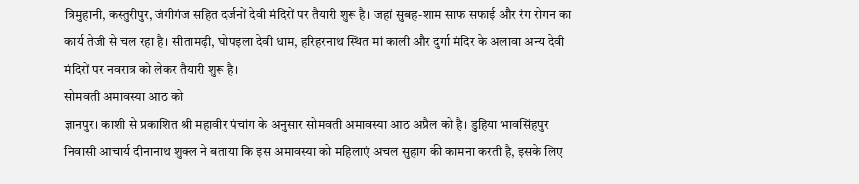त्रिमुहानी, कस्तुरीपुर, जंगीगंज सहित दर्जनों देवी मंदिरों पर तैयारी शुरू है। जहां सुबह-शाम साफ सफाई और रंग रोगन का कार्य तेजी से चल रहा है। सीतामढ़ी, घोपइला देवी धाम, हरिहरनाथ स्थित मां काली और दुर्गा मंदिर के अलावा अन्य देवी मंदिरों पर नवरात्र को लेकर तैयारी शुरू है।
सोमवती अमावस्या आठ को
ज्ञानपुर। काशी से प्रकाशित श्री महावीर पंचांग के अनुसार सोमवती अमावस्या आठ अप्रैल को है। डुहिया भावसिंहपुर निवासी आचार्य दीनानाथ शुक्ल ने बताया कि इस अमावस्या को महिलाएं अचल सुहाग की कामना करती है, इसके लिए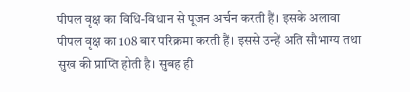पीपल वृक्ष का विधि-विधान से पूजन अर्चन करती हैं। इसके अलावा पीपल वृक्ष का 108 बार परिक्रमा करती हैं। इससे उन्हें अति सौभाग्य तथा सुख की प्राप्ति होती है। सुबह ही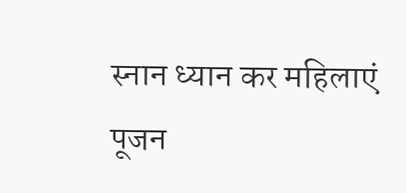स्नान ध्यान कर महिलाएं पूजन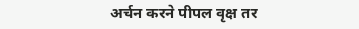अर्चन करने पीपल वृक्ष तर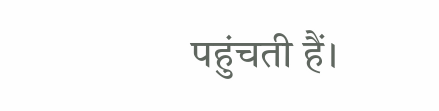पहुंचती हैं।